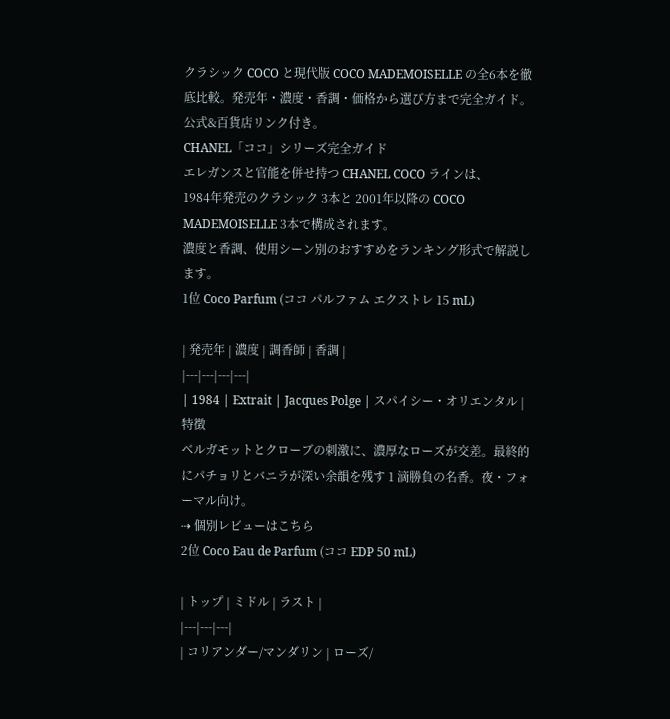クラシック COCO と現代版 COCO MADEMOISELLE の全6本を徹底比較。発売年・濃度・香調・価格から選び方まで完全ガイド。公式&百貨店リンク付き。
CHANEL「ココ」シリーズ完全ガイド
エレガンスと官能を併せ持つ CHANEL COCO ラインは、
1984年発売のクラシック 3本と 2001年以降の COCO MADEMOISELLE 3本で構成されます。
濃度と香調、使用シーン別のおすすめをランキング形式で解説します。
1位 Coco Parfum (ココ パルファム エクストレ 15 mL)

| 発売年 | 濃度 | 調香師 | 香調 |
|---|---|---|---|
| 1984 | Extrait | Jacques Polge | スパイシー・オリエンタル |
特徴
ベルガモットとクローブの刺激に、濃厚なローズが交差。最終的にパチョリとバニラが深い余韻を残す 1 滴勝負の名香。夜・フォーマル向け。
⇢ 個別レビューはこちら
2位 Coco Eau de Parfum (ココ EDP 50 mL)

| トップ | ミドル | ラスト |
|---|---|---|
| コリアンダー/マンダリン | ローズ/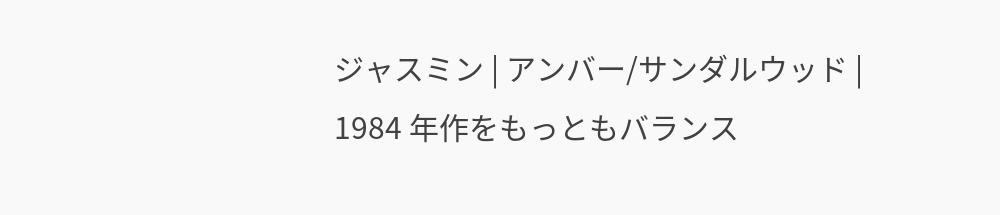ジャスミン | アンバー/サンダルウッド |
1984 年作をもっともバランス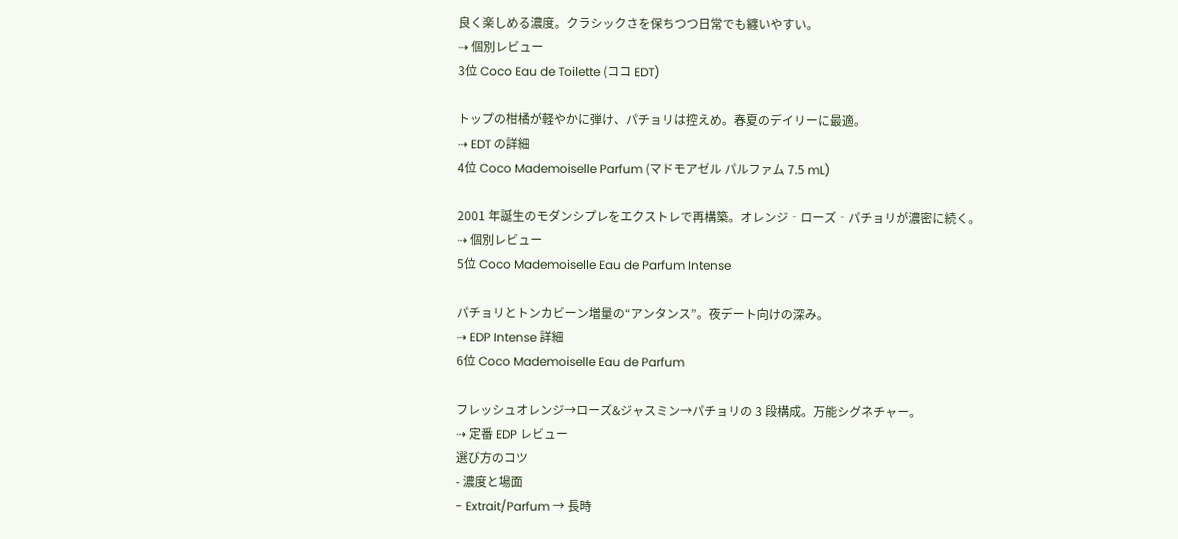良く楽しめる濃度。クラシックさを保ちつつ日常でも纏いやすい。
⇢ 個別レビュー
3位 Coco Eau de Toilette (ココ EDT)

トップの柑橘が軽やかに弾け、パチョリは控えめ。春夏のデイリーに最適。
⇢ EDT の詳細
4位 Coco Mademoiselle Parfum (マドモアゼル パルファム 7.5 mL)

2001 年誕生のモダンシプレをエクストレで再構築。オレンジ‐ローズ‐パチョリが濃密に続く。
⇢ 個別レビュー
5位 Coco Mademoiselle Eau de Parfum Intense

パチョリとトンカビーン増量の“アンタンス”。夜デート向けの深み。
⇢ EDP Intense 詳細
6位 Coco Mademoiselle Eau de Parfum

フレッシュオレンジ→ローズ&ジャスミン→パチョリの 3 段構成。万能シグネチャー。
⇢ 定番 EDP レビュー
選び方のコツ
- 濃度と場面
- Extrait/Parfum → 長時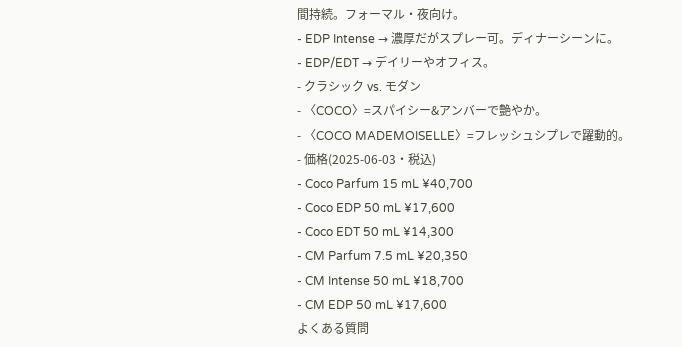間持続。フォーマル・夜向け。
- EDP Intense → 濃厚だがスプレー可。ディナーシーンに。
- EDP/EDT → デイリーやオフィス。
- クラシック vs. モダン
- 〈COCO〉=スパイシー&アンバーで艶やか。
- 〈COCO MADEMOISELLE〉=フレッシュシプレで躍動的。
- 価格(2025-06-03・税込)
- Coco Parfum 15 mL ¥40,700
- Coco EDP 50 mL ¥17,600
- Coco EDT 50 mL ¥14,300
- CM Parfum 7.5 mL ¥20,350
- CM Intense 50 mL ¥18,700
- CM EDP 50 mL ¥17,600
よくある質問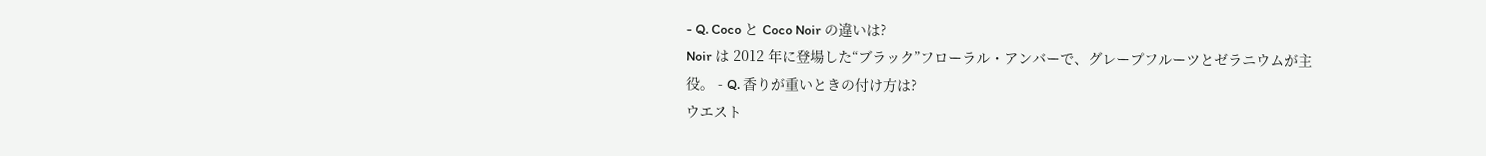- Q. Coco と Coco Noir の違いは?
Noir は 2012 年に登場した“ブラック”フローラル・アンバーで、グレープフルーツとゼラニウムが主役。 - Q. 香りが重いときの付け方は?
ウエスト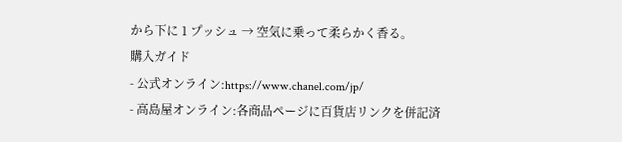から下に 1 プッシュ → 空気に乗って柔らかく香る。
購入ガイド
- 公式オンライン:https://www.chanel.com/jp/
- 高島屋オンライン:各商品ページに百貨店リンクを併記済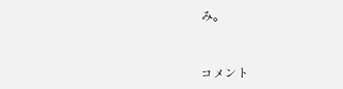み。


コメント